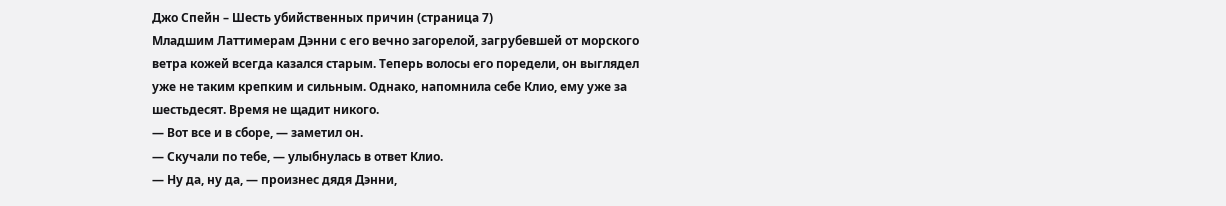Джо Спейн – Шесть убийственных причин (страница 7)
Младшим Латтимерам Дэнни с его вечно загорелой, загрубевшей от морского ветра кожей всегда казался старым. Теперь волосы его поредели, он выглядел уже не таким крепким и сильным. Однако, напомнила себе Клио, ему уже за шестьдесят. Время не щадит никого.
— Вот все и в сборе, — заметил он.
— Скучали по тебе, — улыбнулась в ответ Клио.
— Ну да, ну да, — произнес дядя Дэнни,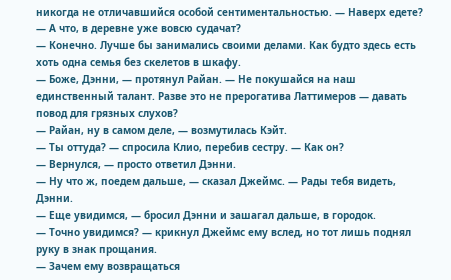никогда не отличавшийся особой сентиментальностью. — Наверх едете?
— А что, в деревне уже вовсю судачат?
— Конечно. Лучше бы занимались своими делами. Как будто здесь есть хоть одна семья без скелетов в шкафу.
— Боже, Дэнни, — протянул Райан. — Не покушайся на наш единственный талант. Разве это не прерогатива Латтимеров — давать повод для грязных слухов?
— Райан, ну в самом деле, — возмутилась Кэйт.
— Ты оттуда? — спросила Клио, перебив сестру. — Как он?
— Вернулся, — просто ответил Дэнни.
— Ну что ж, поедем дальше, — сказал Джеймс. — Рады тебя видеть, Дэнни.
— Еще увидимся, — бросил Дэнни и зашагал дальше, в городок.
— Точно увидимся? — крикнул Джеймс ему вслед, но тот лишь поднял руку в знак прощания.
— Зачем ему возвращаться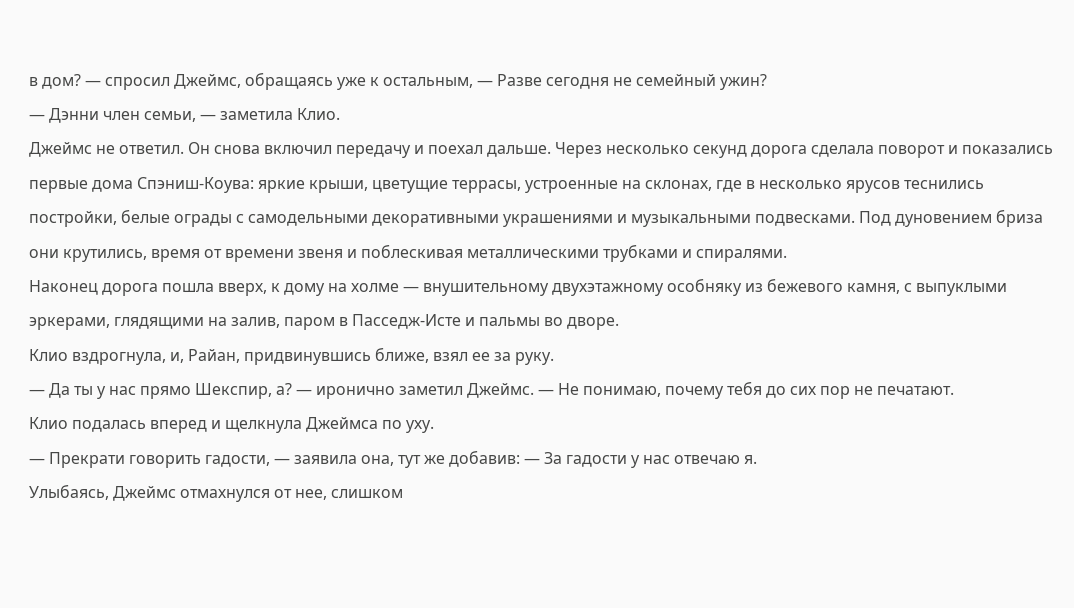в дом? — спросил Джеймс, обращаясь уже к остальным, — Разве сегодня не семейный ужин?
— Дэнни член семьи, — заметила Клио.
Джеймс не ответил. Он снова включил передачу и поехал дальше. Через несколько секунд дорога сделала поворот и показались первые дома Спэниш-Коува: яркие крыши, цветущие террасы, устроенные на склонах, где в несколько ярусов теснились постройки, белые ограды с самодельными декоративными украшениями и музыкальными подвесками. Под дуновением бриза они крутились, время от времени звеня и поблескивая металлическими трубками и спиралями.
Наконец дорога пошла вверх, к дому на холме — внушительному двухэтажному особняку из бежевого камня, с выпуклыми эркерами, глядящими на залив, паром в Пасседж-Исте и пальмы во дворе.
Клио вздрогнула, и, Райан, придвинувшись ближе, взял ее за руку.
— Да ты у нас прямо Шекспир, а? — иронично заметил Джеймс. — Не понимаю, почему тебя до сих пор не печатают.
Клио подалась вперед и щелкнула Джеймса по уху.
— Прекрати говорить гадости, — заявила она, тут же добавив: — За гадости у нас отвечаю я.
Улыбаясь, Джеймс отмахнулся от нее, слишком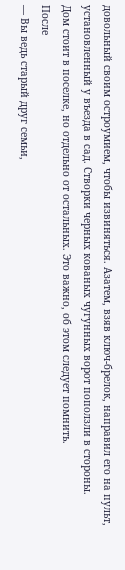довольный своим остроумием, чтобы извиняться. Азатем, взяв ключ-брелок, направил его на пульт, установленный у въезда в сад. Створки черных кованых чугунных ворот поползли в стороны.
Дом стоит в поселке, но отдельно от остальных. Это важно, об этом следует помнить.
После
— Вы ведь старый друг семьи,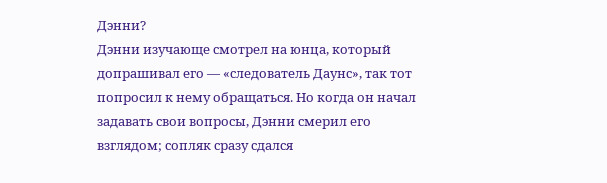Дэнни?
Дэнни изучающе смотрел на юнца, который допрашивал его — «следователь Даунс», так тот попросил к нему обращаться. Но когда он начал задавать свои вопросы, Дэнни смерил его взглядом; сопляк сразу сдался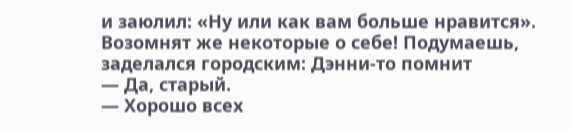и заюлил: «Ну или как вам больше нравится».
Возомнят же некоторые о себе! Подумаешь, заделался городским: Дэнни-то помнит
— Да, старый.
— Хорошо всех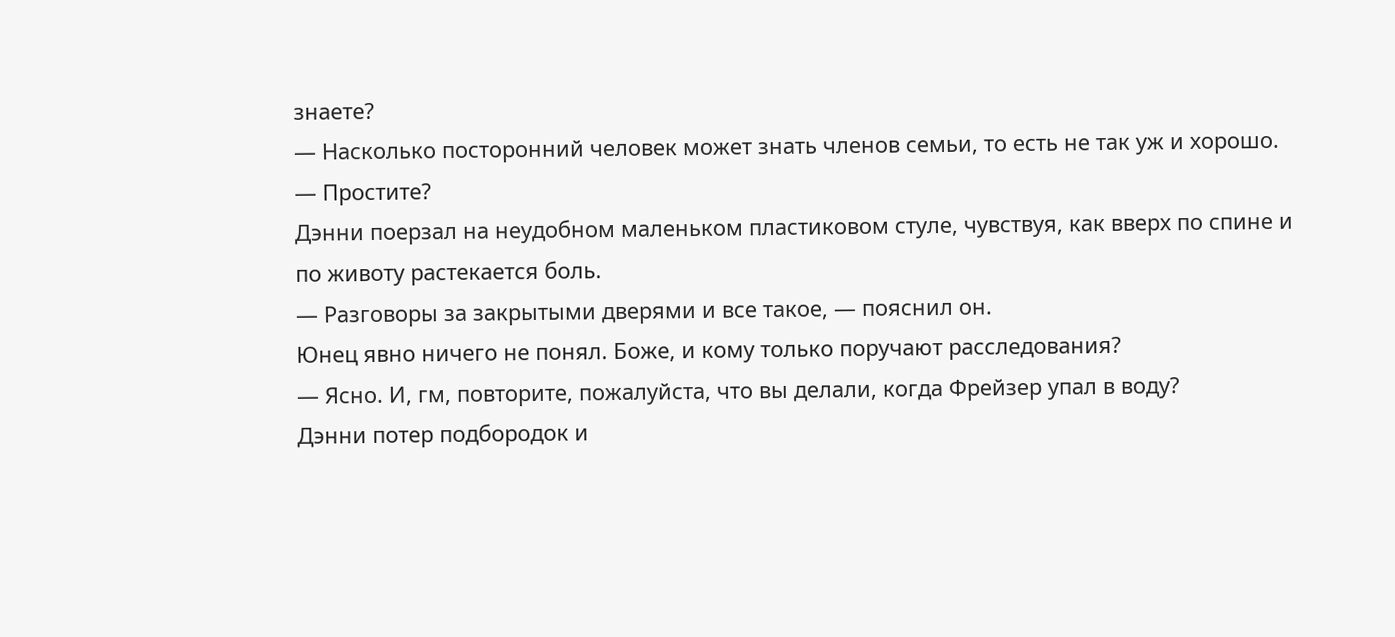знаете?
— Насколько посторонний человек может знать членов семьи, то есть не так уж и хорошо.
— Простите?
Дэнни поерзал на неудобном маленьком пластиковом стуле, чувствуя, как вверх по спине и по животу растекается боль.
— Разговоры за закрытыми дверями и все такое, — пояснил он.
Юнец явно ничего не понял. Боже, и кому только поручают расследования?
— Ясно. И, гм, повторите, пожалуйста, что вы делали, когда Фрейзер упал в воду?
Дэнни потер подбородок и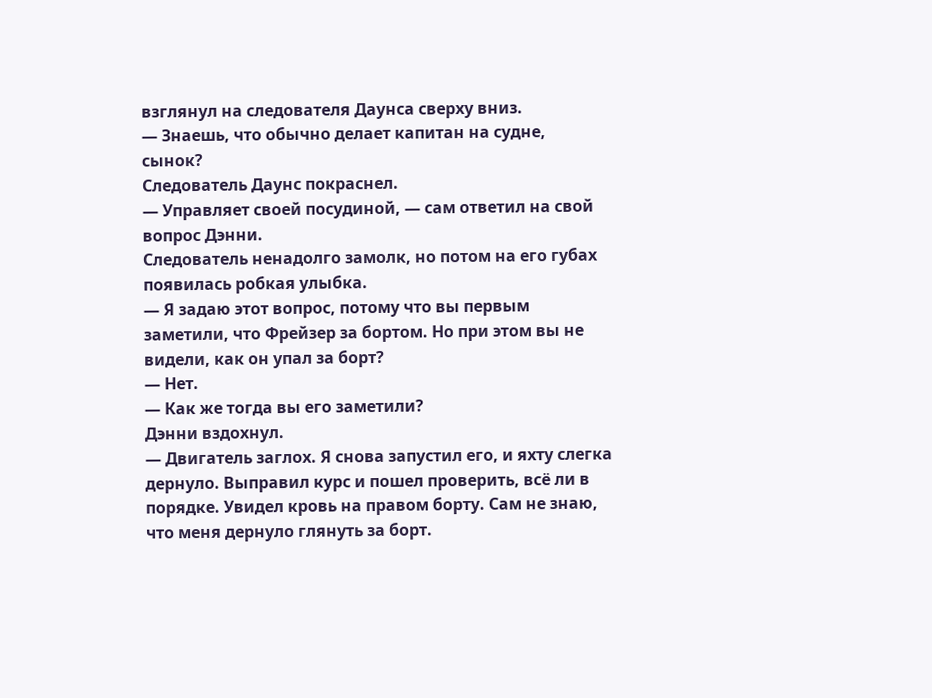взглянул на следователя Даунса сверху вниз.
— Знаешь, что обычно делает капитан на судне, сынок?
Следователь Даунс покраснел.
— Управляет своей посудиной, — сам ответил на свой вопрос Дэнни.
Следователь ненадолго замолк, но потом на его губах появилась робкая улыбка.
— Я задаю этот вопрос, потому что вы первым заметили, что Фрейзер за бортом. Но при этом вы не видели, как он упал за борт?
— Нет.
— Как же тогда вы его заметили?
Дэнни вздохнул.
— Двигатель заглох. Я снова запустил его, и яхту слегка дернуло. Выправил курс и пошел проверить, всё ли в порядке. Увидел кровь на правом борту. Сам не знаю, что меня дернуло глянуть за борт.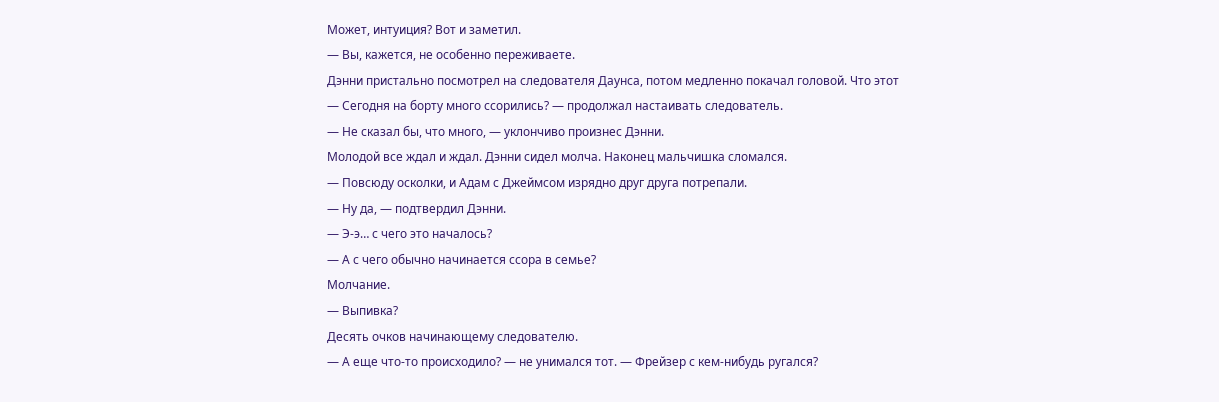Может, интуиция? Вот и заметил.
— Вы, кажется, не особенно переживаете.
Дэнни пристально посмотрел на следователя Даунса, потом медленно покачал головой. Что этот
— Сегодня на борту много ссорились? — продолжал настаивать следователь.
— Не сказал бы, что много, — уклончиво произнес Дэнни.
Молодой все ждал и ждал. Дэнни сидел молча. Наконец мальчишка сломался.
— Повсюду осколки, и Адам с Джеймсом изрядно друг друга потрепали.
— Ну да, — подтвердил Дэнни.
— Э-э… с чего это началось?
— А с чего обычно начинается ссора в семье?
Молчание.
— Выпивка?
Десять очков начинающему следователю.
— А еще что-то происходило? — не унимался тот. — Фрейзер с кем-нибудь ругался?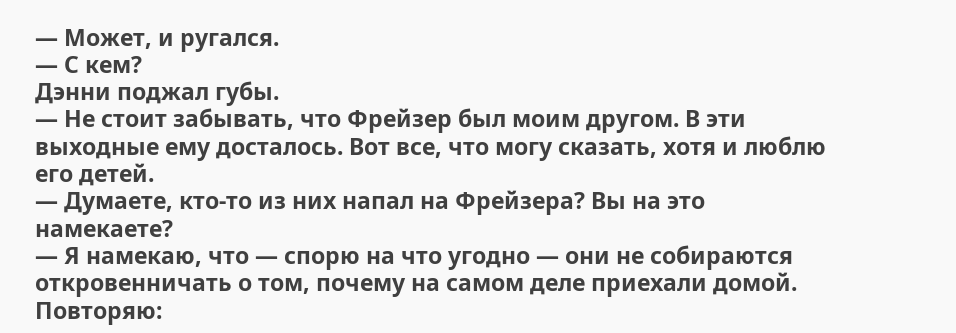— Может, и ругался.
— С кем?
Дэнни поджал губы.
— Не стоит забывать, что Фрейзер был моим другом. В эти выходные ему досталось. Вот все, что могу сказать, хотя и люблю его детей.
— Думаете, кто-то из них напал на Фрейзера? Вы на это намекаете?
— Я намекаю, что — спорю на что угодно — они не собираются откровенничать о том, почему на самом деле приехали домой. Повторяю: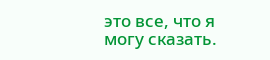это все, что я могу сказать.